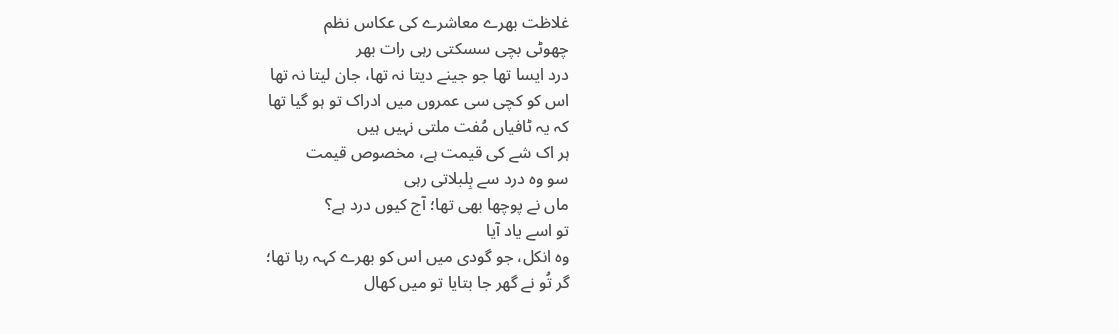غلاظت بھرے معاشرے کی عکاس نظم
چھوٹی بچی سسکتی رہی رات بھر
درد ایسا تھا جو جینے دیتا نہ تھا، جان لیتا نہ تھا
اس کو کچی سی عمروں میں ادراک تو ہو گیا تھا
کہ یہ ٹافیاں مُفت ملتی نہیں ہیں
ہر اک شے کی قیمت ہے، مخصوص قیمت
سو وہ درد سے بِلبلاتی رہی
ماں نے پوچھا بھی تھا؛ آج کیوں درد ہے؟
تو اسے یاد آیا
وہ انکل، جو گودی میں اس کو بھرے کہہ رہا تھا؛
گر تُو نے گھر جا بتایا تو میں کھال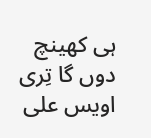ہی کھینچ دوں گا تِری
اویس علی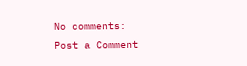No comments:
Post a Comment